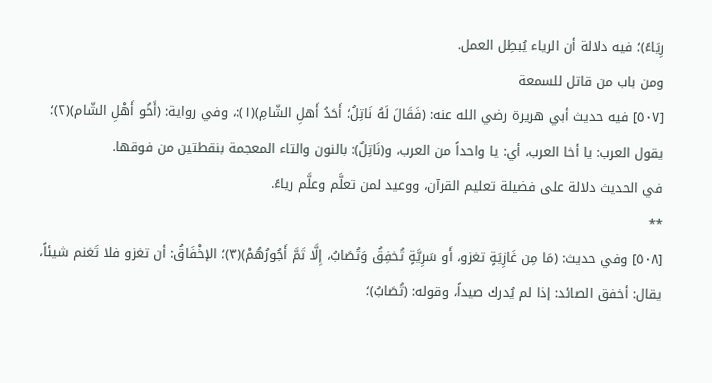رِيَاءً)؛ فيه دلالة أن الرياء يُبطِل العمل.
ومن باب من قاتل للسمعة
[٥٠٧] فيه حديث أبي هريرة رضي الله عنه: (فَقَالَ لَهُ نَاتِلُ؛ أَحَدُ أَهلِ الشّامِ)(١):، وفي رواية: (أَخُو أَهْلِ الشّام)(٢)؛ يقول العرب: يا أخا العرب، أي: يا واحداً من العرب، و(نَاتِلٌ): بالنون والتاء المعجمة بنقطتين من فوقها.
في الحديث دلالة على فضيلة تعليم القرآن، ووعيد لمن تعلَّم وعلَّم رياءً.
**
[٥٠٨] وفي حديث: (مَا مِن غَازِيَةٍ تغزو، أَو سَرِيَّةٍ تُخفِقُ وَتُصَابُ، إِلَّا تَمَّ أَجُورُهُمْ)(٣)؛ الإخْفَاقُ: أن تغزو فلا تَغنم شيئاً، يقال: أخفق الصائد: إذا لم يُدرك صيداً، وقوله: (تُصَابُ)؛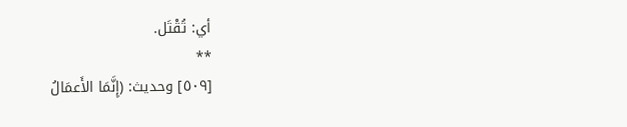أي: تُقْتَل.
**
[٥٠٩] وحديث: (إِنَّمَا الأَعمَالُ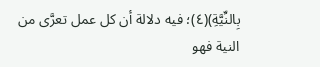بِالنِّيَّةِ)(٤)؛ فيه دلالة أن كل عمل تعرَّى من النية فهو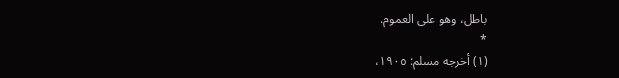باطل، وهو على العموم.
*
(١) أخرجه مسلم: ١٩٠٥،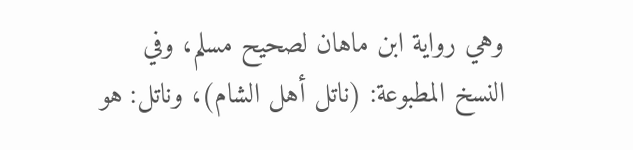وهي رواية ابن ماهان لصحيح مسلم، وفي النسخ المطبوعة: (ناتل أهل الشام)، وناتل: هو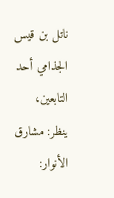ناتل بن قيس الجذامي أحد التابعين، ينظر: مشارق الأنوار: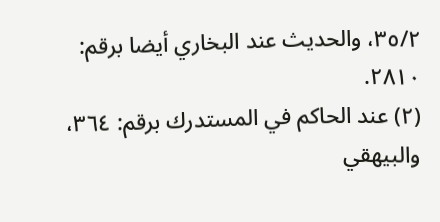٣٥/٢، والحديث عند البخاري أيضا برقم: ٢٨١٠.
(٢) عند الحاكم في المستدرك برقم: ٣٦٤، والبيهقي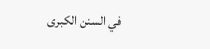في السنن الكبرى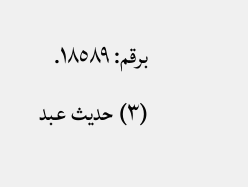برقم: ١٨٥٨٩.
(٣) حديث عبد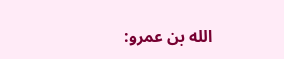الله بن عمرو: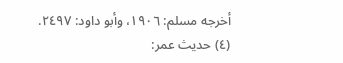أخرجه مسلم: ١٩٠٦، وأبو داود: ٢٤٩٧.
(٤) حديث عمر: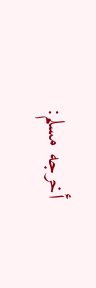أخرجه مسلم: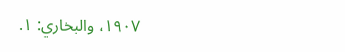١٩٠٧، والبخاري: ١.